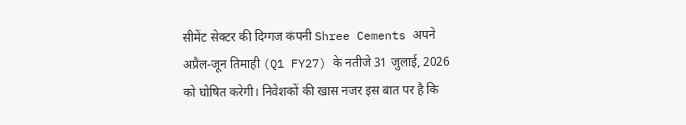सीमेंट सेक्टर की दिग्गज कंपनी Shree Cements अपने अप्रैल-जून तिमाही (Q1 FY27) के नतीजे 31 जुलाई, 2026 को घोषित करेगी। निवेशकों की खास नजर इस बात पर है कि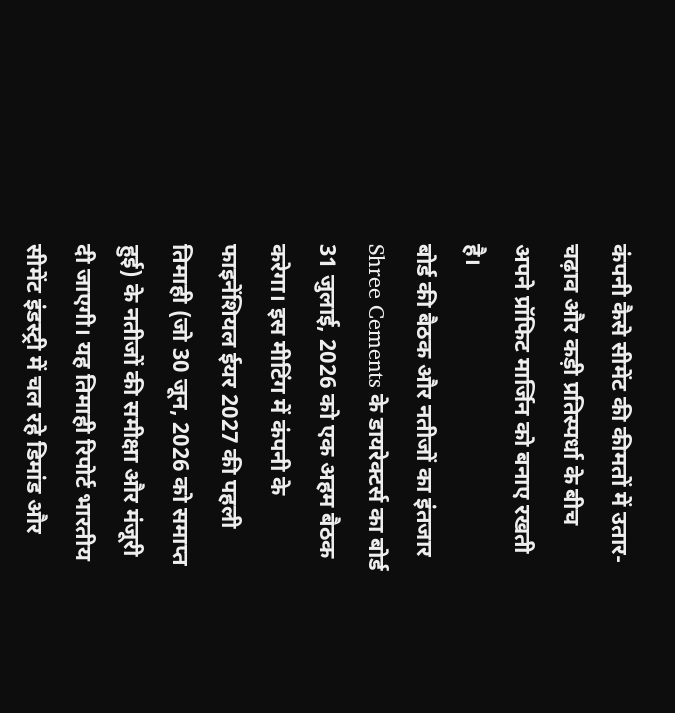कंपनी कैसे सीमेंट की कीमतों में उतार-चढ़ाव और कड़ी प्रतिस्पर्धा के बीच अपने प्रॉफिट मार्जिन को बनाए रखती है।
बोर्ड की बैठक और नतीजों का इंतजार
Shree Cements के डायरेक्टर्स का बोर्ड 31 जुलाई, 2026 को एक अहम बैठक करेगा। इस मीटिंग में कंपनी के फाइनेंशियल ईयर 2027 की पहली तिमाही (जो 30 जून, 2026 को समाप्त हुई) के नतीजों की समीक्षा और मंजूरी दी जाएगी। यह तिमाही रिपोर्ट भारतीय सीमेंट इंडस्ट्री में चल रहे डिमांड और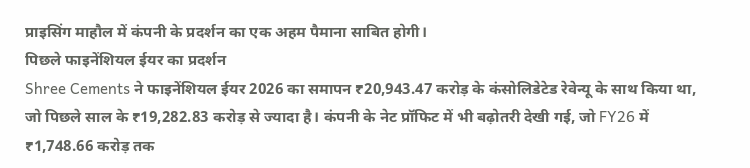प्राइसिंग माहौल में कंपनी के प्रदर्शन का एक अहम पैमाना साबित होगी।
पिछले फाइनेंशियल ईयर का प्रदर्शन
Shree Cements ने फाइनेंशियल ईयर 2026 का समापन ₹20,943.47 करोड़ के कंसोलिडेटेड रेवेन्यू के साथ किया था, जो पिछले साल के ₹19,282.83 करोड़ से ज्यादा है। कंपनी के नेट प्रॉफिट में भी बढ़ोतरी देखी गई, जो FY26 में ₹1,748.66 करोड़ तक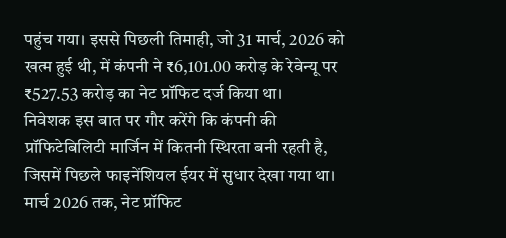पहुंच गया। इससे पिछली तिमाही, जो 31 मार्च, 2026 को खत्म हुई थी, में कंपनी ने ₹6,101.00 करोड़ के रेवेन्यू पर ₹527.53 करोड़ का नेट प्रॉफिट दर्ज किया था।
निवेशक इस बात पर गौर करेंगे कि कंपनी की प्रॉफिटेबिलिटी मार्जिन में कितनी स्थिरता बनी रहती है, जिसमें पिछले फाइनेंशियल ईयर में सुधार देखा गया था। मार्च 2026 तक, नेट प्रॉफिट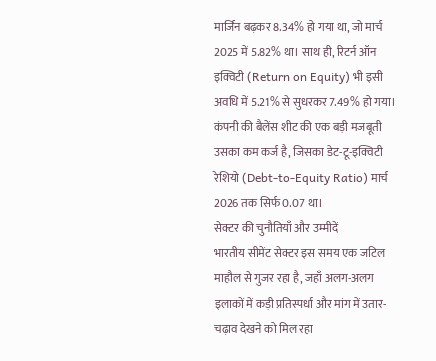मार्जिन बढ़कर 8.34% हो गया था, जो मार्च 2025 में 5.82% था। साथ ही, रिटर्न ऑन इक्विटी (Return on Equity) भी इसी अवधि में 5.21% से सुधरकर 7.49% हो गया। कंपनी की बैलेंस शीट की एक बड़ी मजबूती उसका कम कर्ज है, जिसका डेट-टू-इक्विटी रेशियो (Debt-to-Equity Ratio) मार्च 2026 तक सिर्फ 0.07 था।
सेक्टर की चुनौतियाँ और उम्मीदें
भारतीय सीमेंट सेक्टर इस समय एक जटिल माहौल से गुजर रहा है, जहाँ अलग-अलग इलाकों में कड़ी प्रतिस्पर्धा और मांग में उतार-चढ़ाव देखने को मिल रहा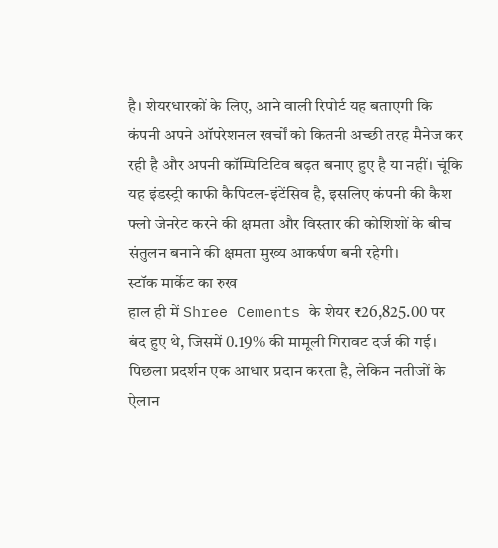है। शेयरधारकों के लिए, आने वाली रिपोर्ट यह बताएगी कि कंपनी अपने ऑपरेशनल खर्चों को कितनी अच्छी तरह मैनेज कर रही है और अपनी कॉम्पिटिटिव बढ़त बनाए हुए है या नहीं। चूंकि यह इंडस्ट्री काफी कैपिटल-इंटेंसिव है, इसलिए कंपनी की कैश फ्लो जेनरेट करने की क्षमता और विस्तार की कोशिशों के बीच संतुलन बनाने की क्षमता मुख्य आकर्षण बनी रहेगी।
स्टॉक मार्केट का रुख
हाल ही में Shree Cements के शेयर ₹26,825.00 पर बंद हुए थे, जिसमें 0.19% की मामूली गिरावट दर्ज की गई। पिछला प्रदर्शन एक आधार प्रदान करता है, लेकिन नतीजों के ऐलान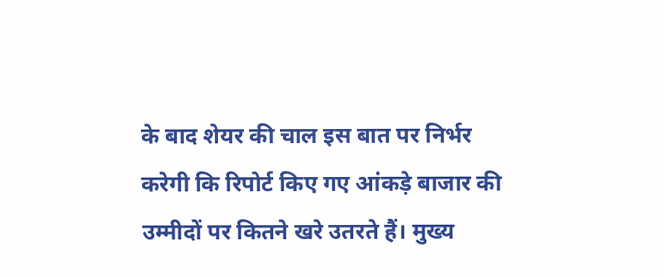के बाद शेयर की चाल इस बात पर निर्भर करेगी कि रिपोर्ट किए गए आंकड़े बाजार की उम्मीदों पर कितने खरे उतरते हैं। मुख्य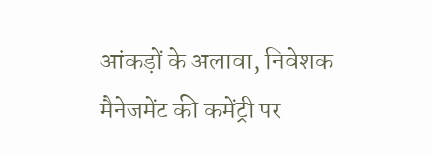आंकड़ों के अलावा, निवेशक मैनेजमेंट की कमेंट्री पर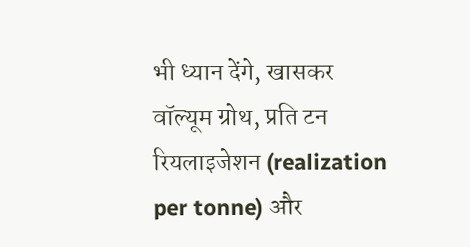भी ध्यान देंगे, खासकर वॉल्यूम ग्रोथ, प्रति टन रियलाइजेशन (realization per tonne) और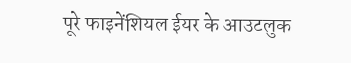पूरे फाइनेंशियल ईयर के आउटलुक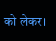को लेकर।